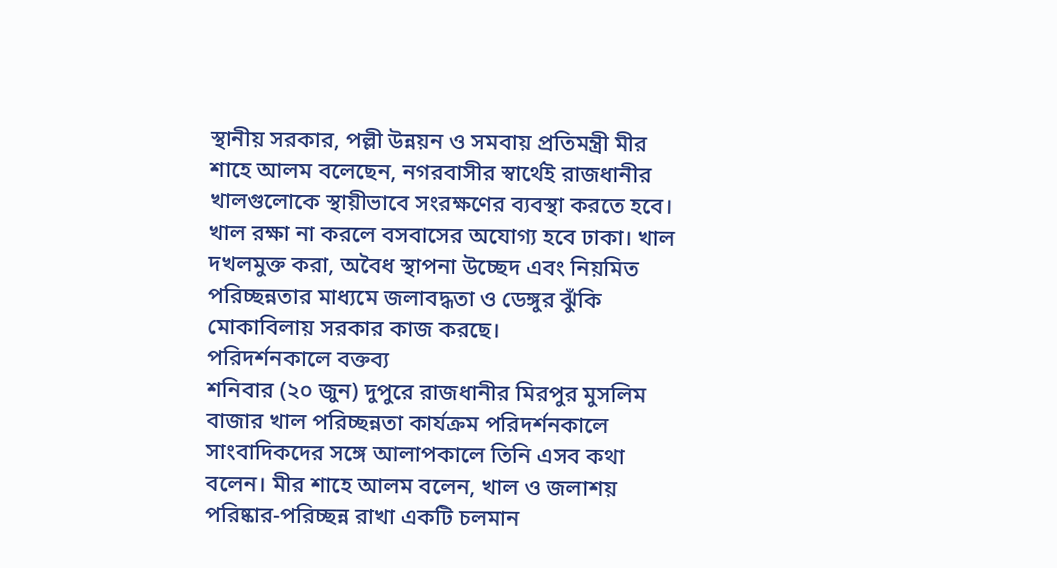স্থানীয় সরকার, পল্লী উন্নয়ন ও সমবায় প্রতিমন্ত্রী মীর শাহে আলম বলেছেন, নগরবাসীর স্বার্থেই রাজধানীর খালগুলোকে স্থায়ীভাবে সংরক্ষণের ব্যবস্থা করতে হবে। খাল রক্ষা না করলে বসবাসের অযোগ্য হবে ঢাকা। খাল দখলমুক্ত করা, অবৈধ স্থাপনা উচ্ছেদ এবং নিয়মিত পরিচ্ছন্নতার মাধ্যমে জলাবদ্ধতা ও ডেঙ্গুর ঝুঁকি মোকাবিলায় সরকার কাজ করছে।
পরিদর্শনকালে বক্তব্য
শনিবার (২০ জুন) দুপুরে রাজধানীর মিরপুর মুসলিম বাজার খাল পরিচ্ছন্নতা কার্যক্রম পরিদর্শনকালে সাংবাদিকদের সঙ্গে আলাপকালে তিনি এসব কথা বলেন। মীর শাহে আলম বলেন, খাল ও জলাশয় পরিষ্কার-পরিচ্ছন্ন রাখা একটি চলমান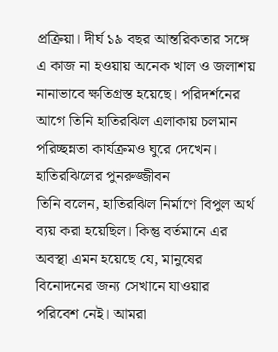প্রক্রিয়া। দীর্ঘ ১৯ বছর আন্তরিকতার সঙ্গে এ কাজ না হওয়ায় অনেক খাল ও জলাশয় নানাভাবে ক্ষতিগ্রস্ত হয়েছে। পরিদর্শনের আগে তিনি হাতিরঝিল এলাকায় চলমান পরিচ্ছন্নতা কার্যক্রমও ঘুরে দেখেন।
হাতিরঝিলের পুনরুজ্জীবন
তিনি বলেন, হাতিরঝিল নির্মাণে বিপুল অর্থ ব্যয় করা হয়েছিল। কিন্তু বর্তমানে এর অবস্থা এমন হয়েছে যে, মানুষের বিনোদনের জন্য সেখানে যাওয়ার পরিবেশ নেই। আমরা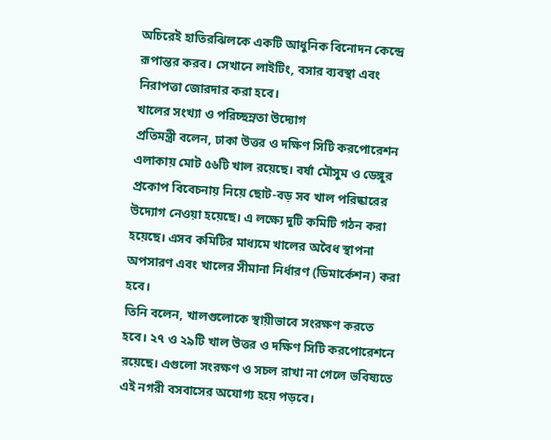অচিরেই হাতিরঝিলকে একটি আধুনিক বিনোদন কেন্দ্রে রূপান্তর করব। সেখানে লাইটিং, বসার ব্যবস্থা এবং নিরাপত্তা জোরদার করা হবে।
খালের সংখ্যা ও পরিচ্ছন্নতা উদ্যোগ
প্রতিমন্ত্রী বলেন, ঢাকা উত্তর ও দক্ষিণ সিটি করপোরেশন এলাকায় মোট ৫৬টি খাল রয়েছে। বর্ষা মৌসুম ও ডেঙ্গুর প্রকোপ বিবেচনায় নিয়ে ছোট-বড় সব খাল পরিষ্কারের উদ্যোগ নেওয়া হয়েছে। এ লক্ষ্যে দুটি কমিটি গঠন করা হয়েছে। এসব কমিটির মাধ্যমে খালের অবৈধ স্থাপনা অপসারণ এবং খালের সীমানা নির্ধারণ (ডিমার্কেশন) করা হবে।
তিনি বলেন, খালগুলোকে স্থায়ীভাবে সংরক্ষণ করতে হবে। ২৭ ও ২৯টি খাল উত্তর ও দক্ষিণ সিটি করপোরেশনে রয়েছে। এগুলো সংরক্ষণ ও সচল রাখা না গেলে ভবিষ্যতে এই নগরী বসবাসের অযোগ্য হয়ে পড়বে।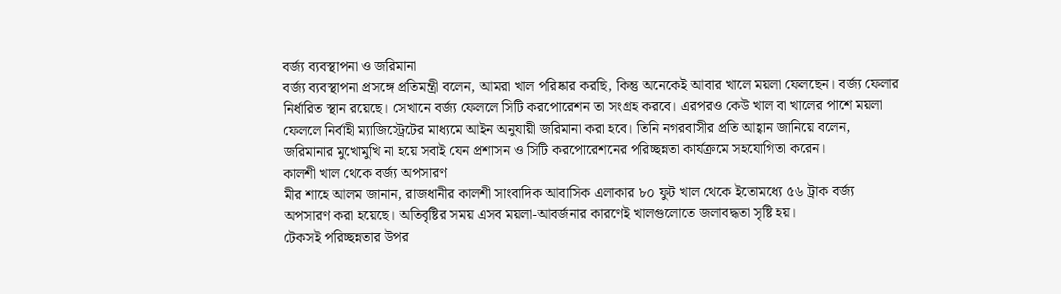বর্জ্য ব্যবস্থাপনা ও জরিমানা
বর্জ্য ব্যবস্থাপনা প্রসঙ্গে প্রতিমন্ত্রী বলেন, আমরা খাল পরিষ্কার করছি, কিন্তু অনেকেই আবার খালে ময়লা ফেলছেন। বর্জ্য ফেলার নির্ধারিত স্থান রয়েছে। সেখানে বর্জ্য ফেললে সিটি করপোরেশন তা সংগ্রহ করবে। এরপরও কেউ খাল বা খালের পাশে ময়লা ফেললে নির্বাহী ম্যাজিস্ট্রেটের মাধ্যমে আইন অনুযায়ী জরিমানা করা হবে। তিনি নগরবাসীর প্রতি আহ্বান জানিয়ে বলেন, জরিমানার মুখোমুখি না হয়ে সবাই যেন প্রশাসন ও সিটি করপোরেশনের পরিচ্ছন্নতা কার্যক্রমে সহযোগিতা করেন।
কালশী খাল থেকে বর্জ্য অপসারণ
মীর শাহে আলম জানান, রাজধানীর কালশী সাংবাদিক আবাসিক এলাকার ৮০ ফুট খাল থেকে ইতোমধ্যে ৫৬ ট্রাক বর্জ্য অপসারণ করা হয়েছে। অতিবৃষ্টির সময় এসব ময়লা-আবর্জনার কারণেই খালগুলোতে জলাবদ্ধতা সৃষ্টি হয়।
টেকসই পরিচ্ছন্নতার উপর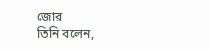জোর
তিনি বলেন,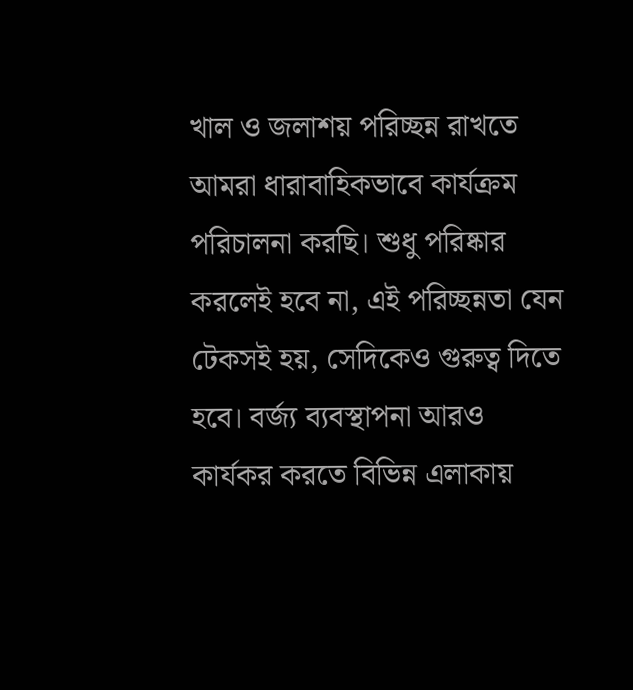খাল ও জলাশয় পরিচ্ছন্ন রাখতে আমরা ধারাবাহিকভাবে কার্যক্রম পরিচালনা করছি। শুধু পরিষ্কার করলেই হবে না, এই পরিচ্ছন্নতা যেন টেকসই হয়, সেদিকেও গুরুত্ব দিতে হবে। বর্জ্য ব্যবস্থাপনা আরও কার্যকর করতে বিভিন্ন এলাকায়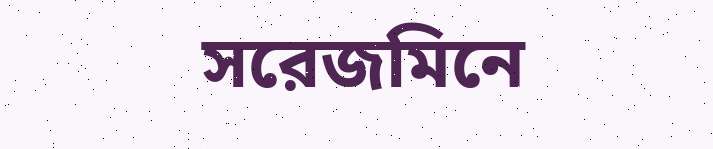সরেজমিনে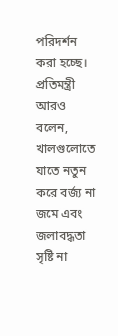পরিদর্শন করা হচ্ছে। প্রতিমন্ত্রী আরও বলেন, খালগুলোতে যাতে নতুন করে বর্জ্য না জমে এবং জলাবদ্ধতা সৃষ্টি না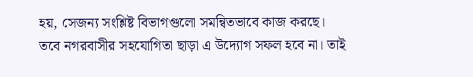হয়, সেজন্য সংশ্লিষ্ট বিভাগগুলো সমন্বিতভাবে কাজ করছে। তবে নগরবাসীর সহযোগিতা ছাড়া এ উদ্যোগ সফল হবে না। তাই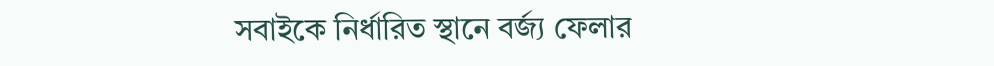সবাইকে নির্ধারিত স্থানে বর্জ্য ফেলার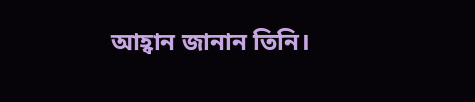আহ্বান জানান তিনি।